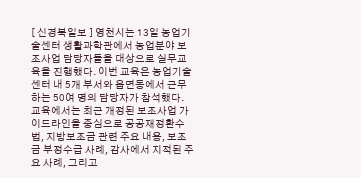[ 신경북일보 ] 영천시는 13일 농업기술센터 생활과학관에서 농업분야 보조사업 담당자들을 대상으로 실무교육을 진행했다. 이번 교육은 농업기술센터 내 5개 부서와 읍면동에서 근무하는 50여 명의 담당자가 참석했다.
교육에서는 최근 개정된 보조사업 가이드라인을 중심으로 공공재정환수법, 지방보조금 관련 주요 내용, 보조금 부정수급 사례, 감사에서 지적된 주요 사례, 그리고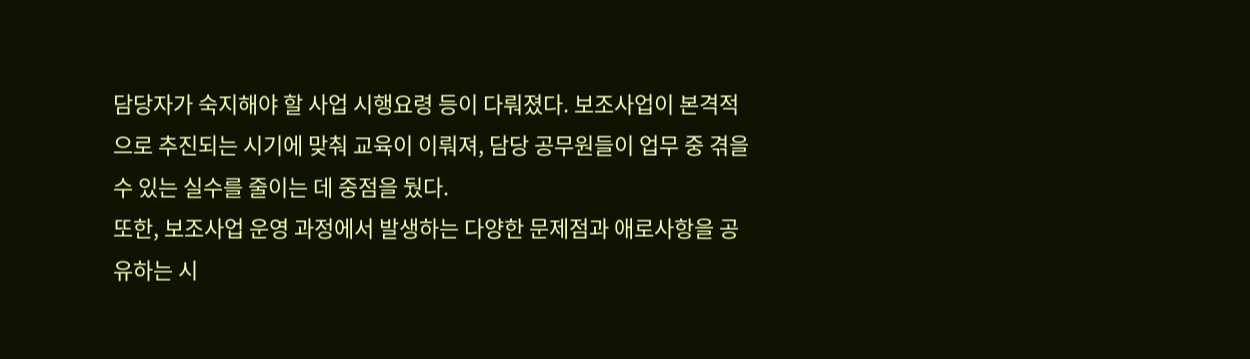담당자가 숙지해야 할 사업 시행요령 등이 다뤄졌다. 보조사업이 본격적으로 추진되는 시기에 맞춰 교육이 이뤄져, 담당 공무원들이 업무 중 겪을 수 있는 실수를 줄이는 데 중점을 뒀다.
또한, 보조사업 운영 과정에서 발생하는 다양한 문제점과 애로사항을 공유하는 시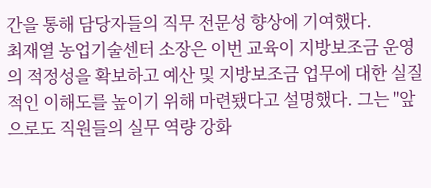간을 통해 담당자들의 직무 전문성 향상에 기여했다.
최재열 농업기술센터 소장은 이번 교육이 지방보조금 운영의 적정성을 확보하고 예산 및 지방보조금 업무에 대한 실질적인 이해도를 높이기 위해 마련됐다고 설명했다. 그는 "앞으로도 직원들의 실무 역량 강화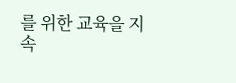를 위한 교육을 지속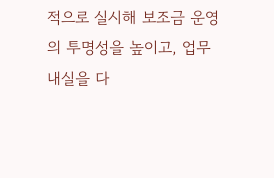적으로 실시해 보조금 운영의 투명성을 높이고, 업무 내실을 다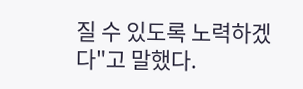질 수 있도록 노력하겠다"고 말했다.